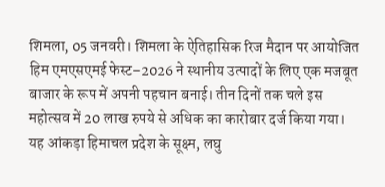शिमला, 05 जनवरी। शिमला के ऐतिहासिक रिज मैदान पर आयोजित हिम एमएसएमई फेस्ट–2026 ने स्थानीय उत्पादों के लिए एक मजबूत बाजार के रूप में अपनी पहचान बनाई। तीन दिनों तक चले इस महोत्सव में 20 लाख रुपये से अधिक का कारोबार दर्ज किया गया। यह आंकड़ा हिमाचल प्रदेश के सूक्ष्म, लघु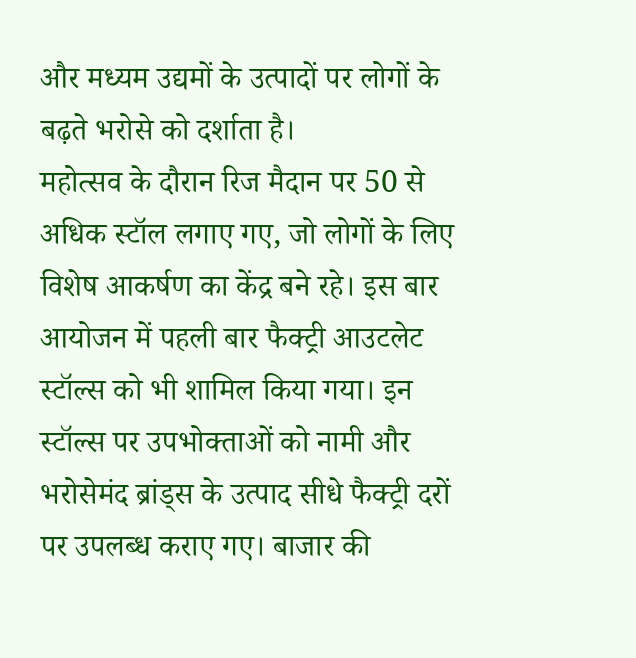और मध्यम उद्यमों के उत्पादों पर लोगों के बढ़ते भरोसे को दर्शाता है।
महोत्सव के दौरान रिज मैदान पर 50 से अधिक स्टॉल लगाए गए, जो लोगों के लिए विशेष आकर्षण का केंद्र बने रहे। इस बार आयोजन में पहली बार फैक्ट्री आउटलेट स्टॉल्स को भी शामिल किया गया। इन स्टॉल्स पर उपभोक्ताओं को नामी और भरोसेमंद ब्रांड्स के उत्पाद सीधे फैक्ट्री दरों पर उपलब्ध कराए गए। बाजार की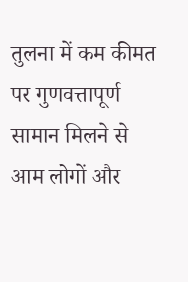तुलना में कम कीमत पर गुणवत्तापूर्ण सामान मिलने से आम लोगों और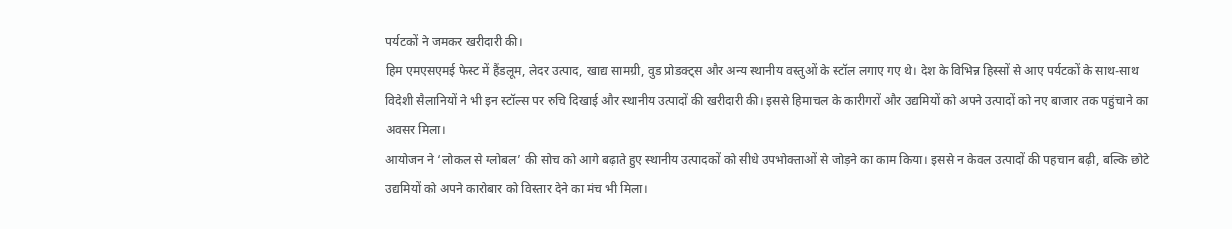पर्यटकों ने जमकर खरीदारी की।
हिम एमएसएमई फेस्ट में हैंडलूम, लेदर उत्पाद, खाद्य सामग्री, वुड प्रोडक्ट्स और अन्य स्थानीय वस्तुओं के स्टॉल लगाए गए थे। देश के विभिन्न हिस्सों से आए पर्यटकों के साथ-साथ विदेशी सैलानियों ने भी इन स्टॉल्स पर रुचि दिखाई और स्थानीय उत्पादों की खरीदारी की। इससे हिमाचल के कारीगरों और उद्यमियों को अपने उत्पादों को नए बाजार तक पहुंचाने का अवसर मिला।
आयोजन ने ‘लोकल से ग्लोबल’ की सोच को आगे बढ़ाते हुए स्थानीय उत्पादकों को सीधे उपभोक्ताओं से जोड़ने का काम किया। इससे न केवल उत्पादों की पहचान बढ़ी, बल्कि छोटे उद्यमियों को अपने कारोबार को विस्तार देने का मंच भी मिला।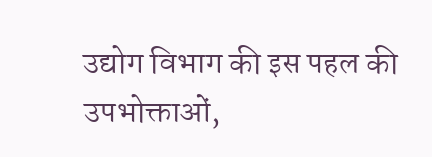उद्योग विभाग की इस पहल की उपभोक्ताओं,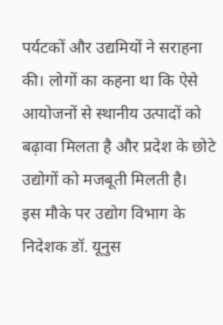पर्यटकों और उद्यमियों ने सराहना की। लोगों का कहना था कि ऐसे आयोजनों से स्थानीय उत्पादों को बढ़ावा मिलता है और प्रदेश के छोटे उद्योगों को मजबूती मिलती है।
इस मौके पर उद्योग विभाग के निदेशक डॉ. यूनुस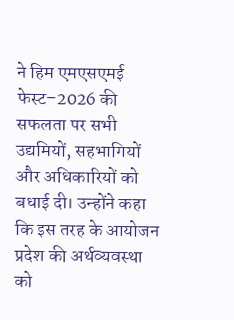ने हिम एमएसएमई फेस्ट–2026 की सफलता पर सभी उद्यमियों, सहभागियों और अधिकारियों को बधाई दी। उन्होंने कहा कि इस तरह के आयोजन प्रदेश की अर्थव्यवस्था को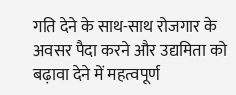गति देने के साथ-साथ रोजगार के अवसर पैदा करने और उद्यमिता को बढ़ावा देने में महत्वपूर्ण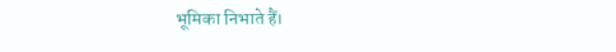भूमिका निभाते हैं।